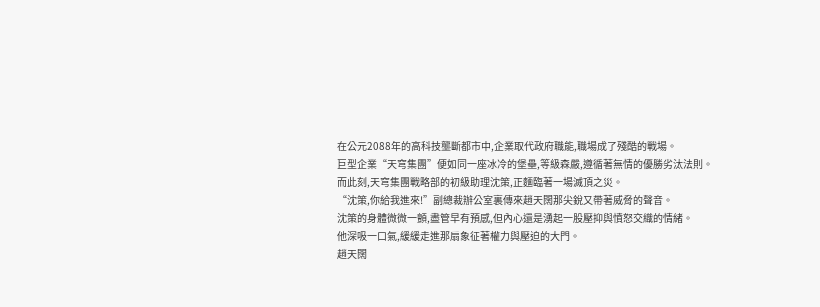在公元2088年的高科技壟斷都市中,企業取代政府職能,職場成了殘酷的戰場。
巨型企業“天穹集團”便如同一座冰冷的堡壘,等級森嚴,遵循著無情的優勝劣汰法則。
而此刻,天穹集團戰略部的初級助理沈策,正麵臨著一場滅頂之災。
“沈策,你給我進來!”副總裁辦公室裏傳來趙天闊那尖銳又帶著威脅的聲音。
沈策的身體微微一顫,盡管早有預感,但內心還是湧起一股壓抑與憤怒交織的情緒。
他深吸一口氣,緩緩走進那扇象征著權力與壓迫的大門。
趙天闊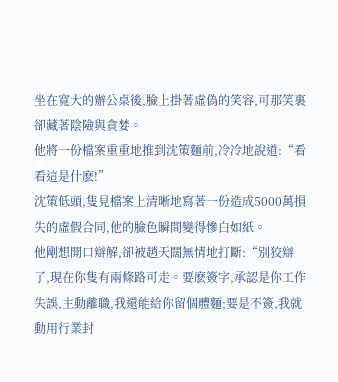坐在寬大的辦公桌後,臉上掛著虛偽的笑容,可那笑裏卻藏著陰險與貪婪。
他將一份檔案重重地推到沈策麵前,冷冷地說道:“看看這是什麽!”
沈策低頭,隻見檔案上清晰地寫著一份造成5000萬損失的虛假合同,他的臉色瞬間變得慘白如紙。
他剛想開口辯解,卻被趙天闊無情地打斷:“別狡辯了,現在你隻有兩條路可走。要麽簽字,承認是你工作失誤,主動離職,我還能給你留個體麵;要是不簽,我就動用行業封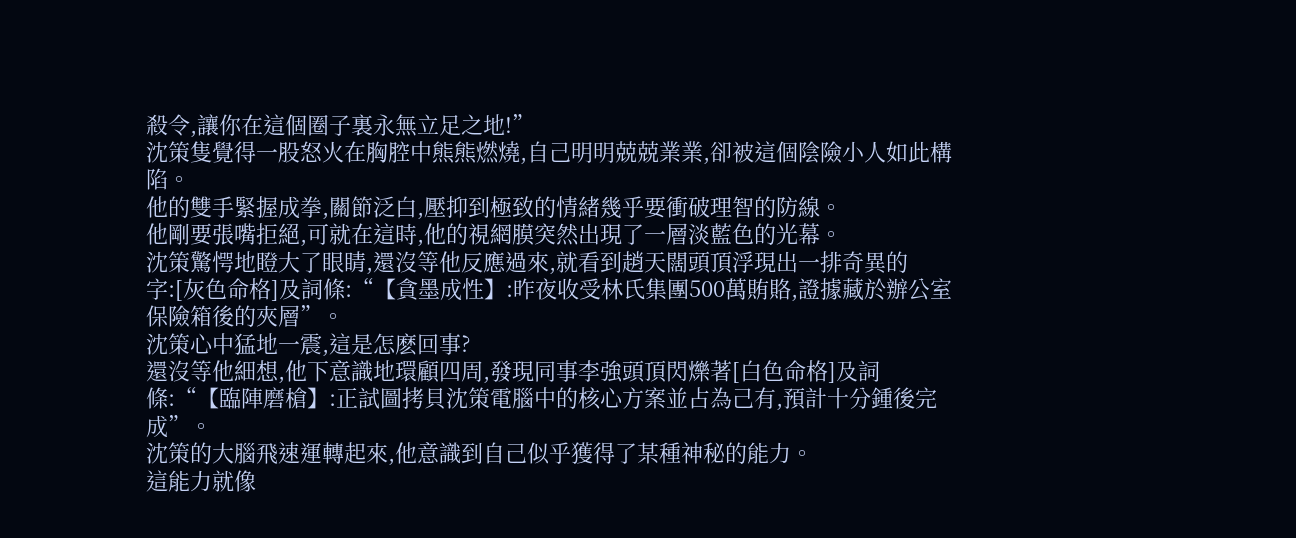殺令,讓你在這個圈子裏永無立足之地!”
沈策隻覺得一股怒火在胸腔中熊熊燃燒,自己明明兢兢業業,卻被這個陰險小人如此構陷。
他的雙手緊握成拳,關節泛白,壓抑到極致的情緒幾乎要衝破理智的防線。
他剛要張嘴拒絕,可就在這時,他的視網膜突然出現了一層淡藍色的光幕。
沈策驚愕地瞪大了眼睛,還沒等他反應過來,就看到趙天闊頭頂浮現出一排奇異的字:[灰色命格]及詞條:“【貪墨成性】:昨夜收受林氏集團500萬賄賂,證據藏於辦公室保險箱後的夾層”。
沈策心中猛地一震,這是怎麽回事?
還沒等他細想,他下意識地環顧四周,發現同事李強頭頂閃爍著[白色命格]及詞條:“【臨陣磨槍】:正試圖拷貝沈策電腦中的核心方案並占為己有,預計十分鍾後完成”。
沈策的大腦飛速運轉起來,他意識到自己似乎獲得了某種神秘的能力。
這能力就像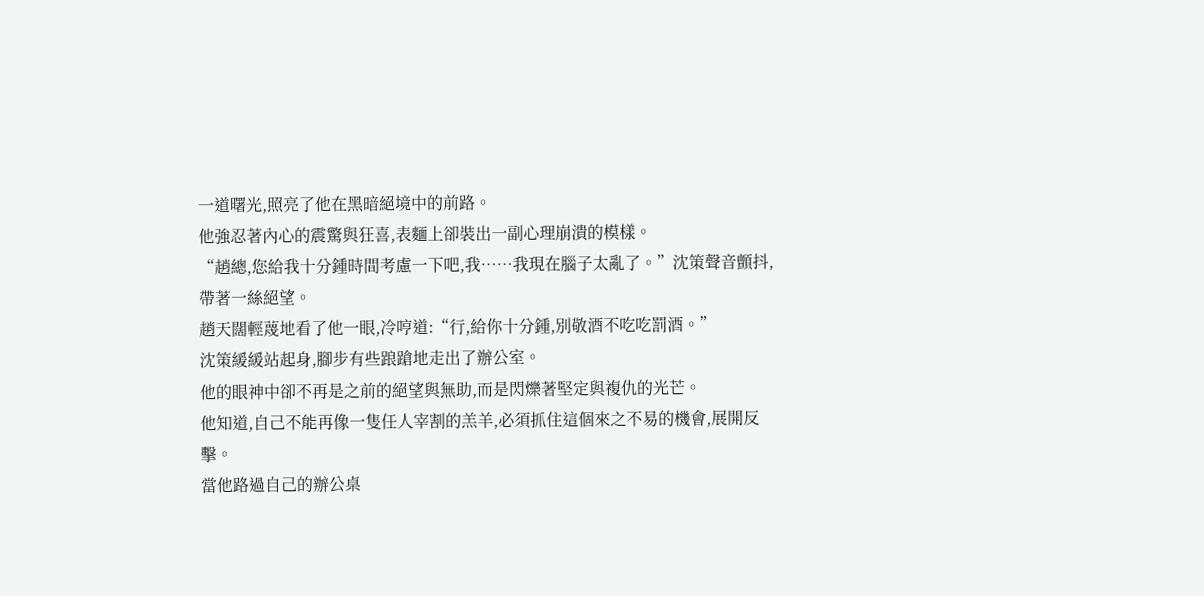一道曙光,照亮了他在黑暗絕境中的前路。
他強忍著內心的震驚與狂喜,表麵上卻裝出一副心理崩潰的模樣。
“趙總,您給我十分鍾時間考慮一下吧,我……我現在腦子太亂了。”沈策聲音顫抖,帶著一絲絕望。
趙天闊輕蔑地看了他一眼,冷哼道:“行,給你十分鍾,別敬酒不吃吃罰酒。”
沈策緩緩站起身,腳步有些踉蹌地走出了辦公室。
他的眼神中卻不再是之前的絕望與無助,而是閃爍著堅定與複仇的光芒。
他知道,自己不能再像一隻任人宰割的羔羊,必須抓住這個來之不易的機會,展開反擊。
當他路過自己的辦公桌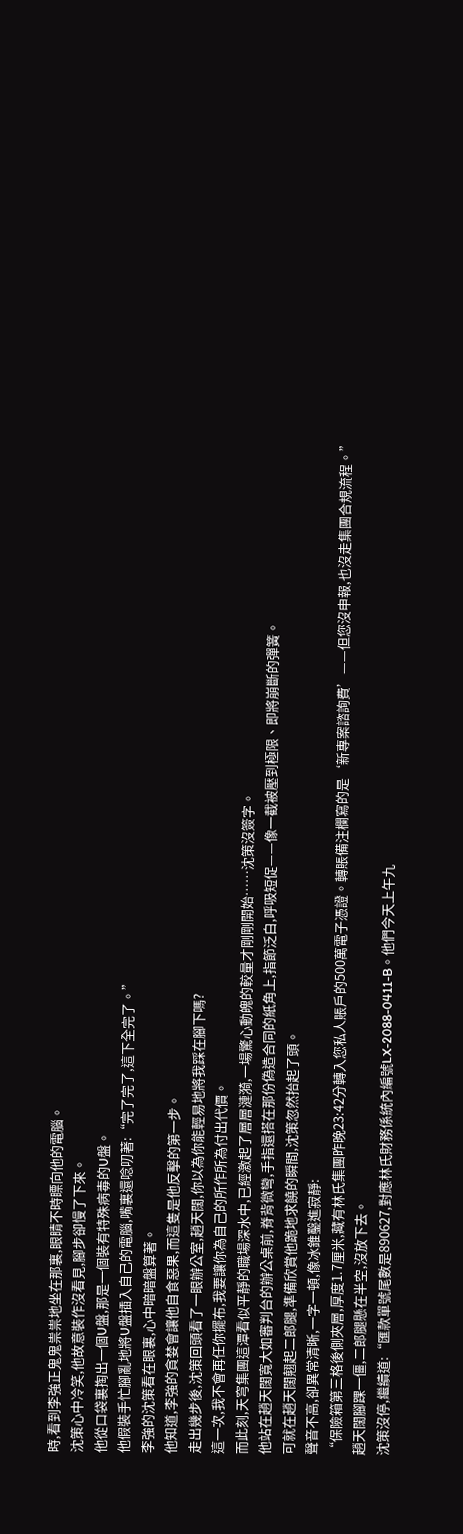時,看到李強正鬼鬼祟祟地坐在那裏,眼睛不時瞟向他的電腦。
沈策心中冷笑,他故意裝作沒看見,腳步卻慢了下來。
他從口袋裏掏出一個U盤,那是一個裝有特殊病毒的U盤。
他假裝手忙腳亂地將U盤插入自己的電腦,嘴裏還唸叨著:“完了完了,這下全完了。”
李強的沈策看在眼裏,心中暗暗盤算著。
他知道,李強的貪婪會讓他自食惡果,而這隻是他反擊的第一步。
走出幾步後,沈策回頭看了一眼辦公室,趙天闊,你以為你能輕易地將我踩在腳下嗎?
這一次,我不會再任你擺布,我要讓你為自己的所作所為付出代價。
而此刻,天穹集團這潭看似平靜的職場深水中,已經激起了層層漣漪,一場驚心動魄的較量才剛剛開始……沈策沒簽字。
他站在趙天闊寬大如審判台的辦公桌前,脊背微彎,手指還搭在那份偽造合同的紙角上,指節泛白,呼吸短促——像一截被壓到極限、即將崩斷的彈簧。
可就在趙天闊翹起二郎腿,準備欣賞他跪地求饒的瞬間,沈策忽然抬起了頭。
聲音不高,卻異常清晰,一字一頓,像冰錐鑿進寂靜:
“保險箱第三格後側夾層,厚度1.7厘米,藏有林氏集團昨晚23:42分轉入您私人賬戶的500萬電子憑證。轉賬備注欄寫的是‘新專案諮詢費’——但您沒申報,也沒走集團合規流程。”
趙天闊腳踝一僵,二郎腿懸在半空,沒放下去。
沈策沒停,繼續道:“匯款單號尾數是890627,對應林氏財務係統內編號LX-2088-0411-B。他們今天上午九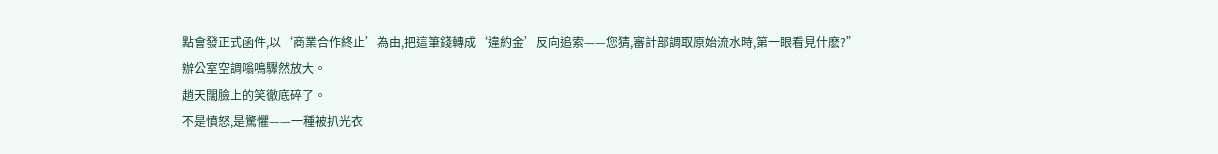點會發正式函件,以‘商業合作終止’為由,把這筆錢轉成‘違約金’反向追索——您猜,審計部調取原始流水時,第一眼看見什麽?”
辦公室空調嗡鳴驟然放大。
趙天闊臉上的笑徹底碎了。
不是憤怒,是驚懼——一種被扒光衣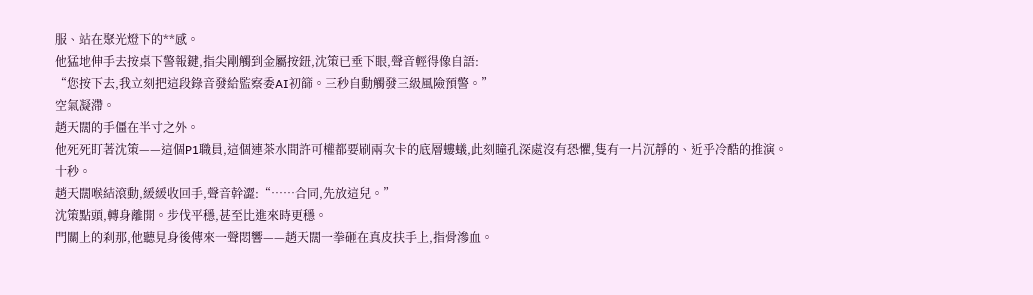服、站在聚光燈下的**感。
他猛地伸手去按桌下警報鍵,指尖剛觸到金屬按鈕,沈策已垂下眼,聲音輕得像自語:
“您按下去,我立刻把這段錄音發給監察委AI初篩。三秒自動觸發三級風險預警。”
空氣凝滯。
趙天闊的手僵在半寸之外。
他死死盯著沈策——這個P1職員,這個連茶水間許可權都要刷兩次卡的底層螻蟻,此刻瞳孔深處沒有恐懼,隻有一片沉靜的、近乎冷酷的推演。
十秒。
趙天闊喉結滾動,緩緩收回手,聲音幹澀:“……合同,先放這兒。”
沈策點頭,轉身離開。步伐平穩,甚至比進來時更穩。
門關上的刹那,他聽見身後傳來一聲悶響——趙天闊一拳砸在真皮扶手上,指骨滲血。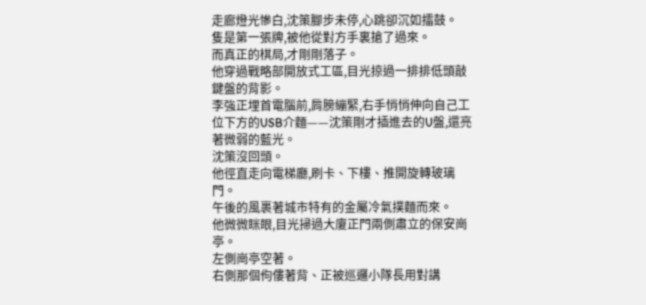走廊燈光慘白,沈策腳步未停,心跳卻沉如擂鼓。
隻是第一張牌,被他從對方手裏搶了過來。
而真正的棋局,才剛剛落子。
他穿過戰略部開放式工區,目光掠過一排排低頭敲鍵盤的背影。
李強正埋首電腦前,肩膀繃緊,右手悄悄伸向自己工位下方的USB介麵——沈策剛才插進去的U盤,還亮著微弱的藍光。
沈策沒回頭。
他徑直走向電梯廳,刷卡、下樓、推開旋轉玻璃門。
午後的風裹著城市特有的金屬冷氣撲麵而來。
他微微眯眼,目光掃過大廈正門兩側肅立的保安崗亭。
左側崗亭空著。
右側那個佝僂著背、正被巡邏小隊長用對講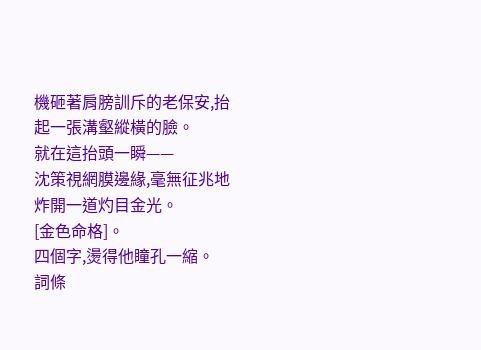機砸著肩膀訓斥的老保安,抬起一張溝壑縱橫的臉。
就在這抬頭一瞬——
沈策視網膜邊緣,毫無征兆地炸開一道灼目金光。
[金色命格]。
四個字,燙得他瞳孔一縮。
詞條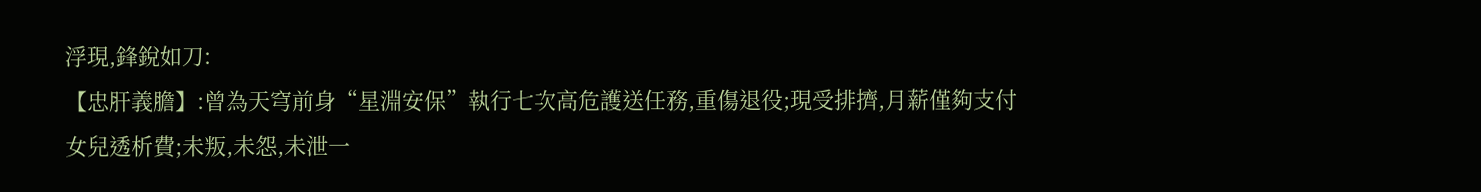浮現,鋒銳如刀:
【忠肝義膽】:曾為天穹前身“星淵安保”執行七次高危護送任務,重傷退役;現受排擠,月薪僅夠支付女兒透析費;未叛,未怨,未泄一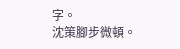字。
沈策腳步微頓。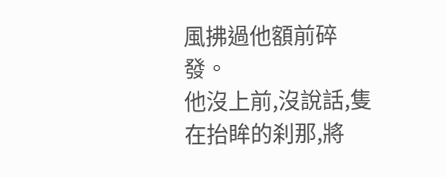風拂過他額前碎發。
他沒上前,沒說話,隻在抬眸的刹那,將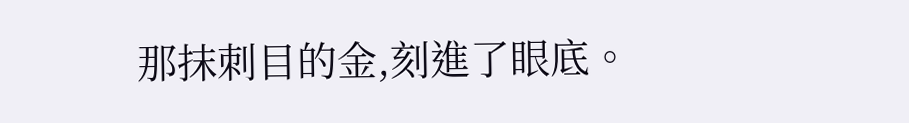那抹刺目的金,刻進了眼底。